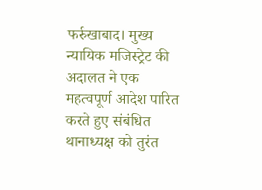फर्रुखाबाद। मुख्य न्यायिक मजिस्ट्रेट की अदालत ने एक महत्वपूर्ण आदेश पारित करते हुए संबंधित थानाध्यक्ष को तुरंत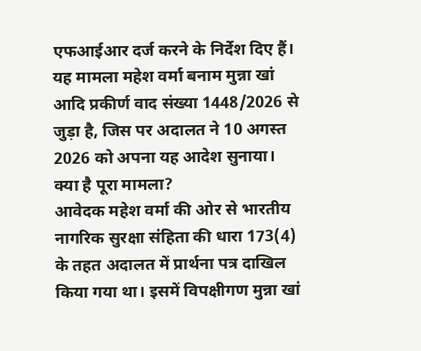एफआईआर दर्ज करने के निर्देश दिए हैं। यह मामला महेश वर्मा बनाम मुन्ना खां आदि प्रकीर्ण वाद संख्या 1448/2026 से जुड़ा है, जिस पर अदालत ने 10 अगस्त 2026 को अपना यह आदेश सुनाया।
क्या है पूरा मामला?
आवेदक महेश वर्मा की ओर से भारतीय नागरिक सुरक्षा संहिता की धारा 173(4) के तहत अदालत में प्रार्थना पत्र दाखिल किया गया था। इसमें विपक्षीगण मुन्ना खां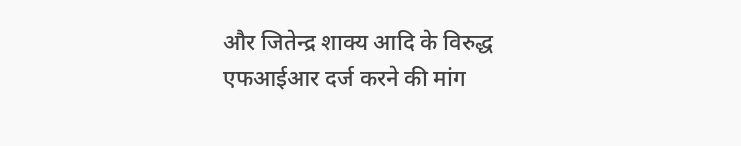और जितेन्द्र शाक्य आदि के विरुद्ध एफआईआर दर्ज करने की मांग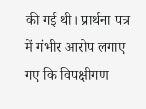की गई थी। प्रार्थना पत्र में गंभीर आरोप लगाए गए कि विपक्षीगण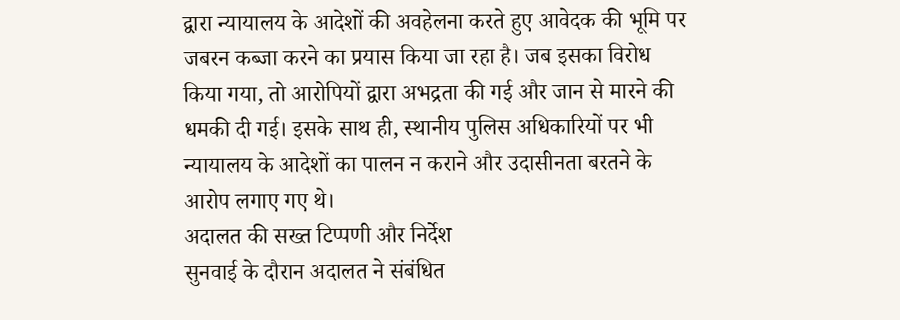द्वारा न्यायालय के आदेशों की अवहेलना करते हुए आवेदक की भूमि पर जबरन कब्जा करने का प्रयास किया जा रहा है। जब इसका विरोध किया गया, तो आरोपियों द्वारा अभद्रता की गई और जान से मारने की धमकी दी गई। इसके साथ ही, स्थानीय पुलिस अधिकारियों पर भी न्यायालय के आदेशों का पालन न कराने और उदासीनता बरतने के आरोप लगाए गए थे।
अदालत की सख्त टिप्पणी और निर्देश
सुनवाई के दौरान अदालत ने संबंधित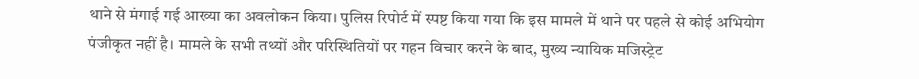थाने से मंगाई गई आख्या का अवलोकन किया। पुलिस रिपोर्ट में स्पष्ट किया गया कि इस मामले में थाने पर पहले से कोई अभियोग पंजीकृत नहीं है। मामले के सभी तथ्यों और परिस्थितियों पर गहन विचार करने के बाद, मुख्य न्यायिक मजिस्ट्रेट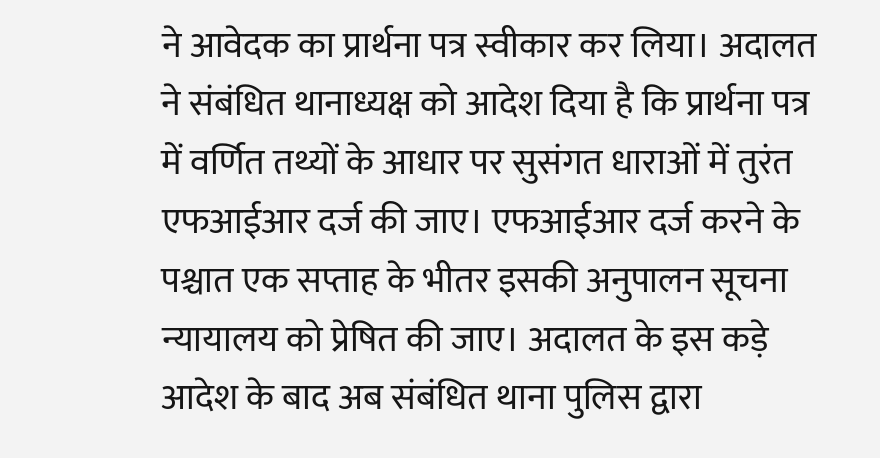ने आवेदक का प्रार्थना पत्र स्वीकार कर लिया। अदालत ने संबंधित थानाध्यक्ष को आदेश दिया है कि प्रार्थना पत्र में वर्णित तथ्यों के आधार पर सुसंगत धाराओं में तुरंत एफआईआर दर्ज की जाए। एफआईआर दर्ज करने के पश्चात एक सप्ताह के भीतर इसकी अनुपालन सूचना न्यायालय को प्रेषित की जाए। अदालत के इस कड़े आदेश के बाद अब संबंधित थाना पुलिस द्वारा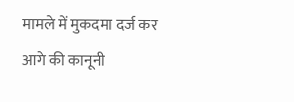मामले में मुकदमा दर्ज कर आगे की कानूनी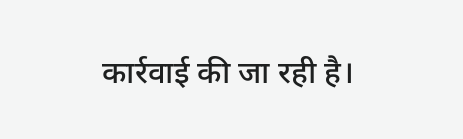कार्रवाई की जा रही है।